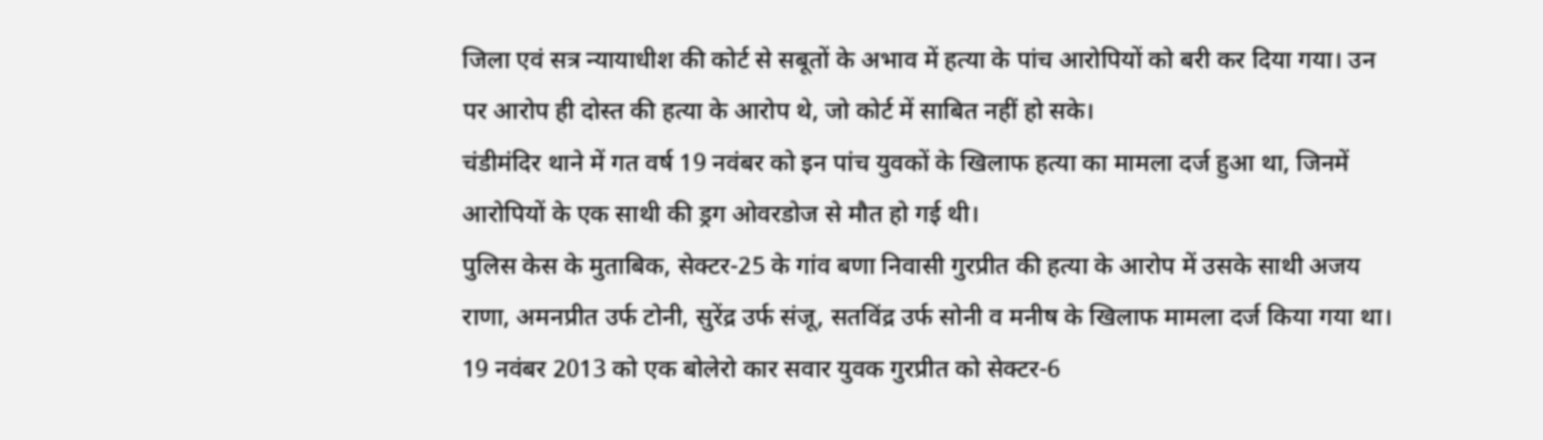जिला एवं सत्र न्यायाधीश की कोर्ट से सबूतों के अभाव में हत्या के पांच आरोपियों को बरी कर दिया गया। उन पर आरोप ही दोस्त की हत्या के आरोप थे, जो कोर्ट में साबित नहीं हो सके।
चंडीमंदिर थाने में गत वर्ष 19 नवंबर को इन पांच युवकों के खिलाफ हत्या का मामला दर्ज हुआ था, जिनमें आरोपियों के एक साथी की ड्रग ओवरडोज से मौत हो गई थी।
पुलिस केस के मुताबिक, सेक्टर-25 के गांव बणा निवासी गुरप्रीत की हत्या के आरोप में उसके साथी अजय राणा, अमनप्रीत उर्फ टोनी, सुरेंद्र उर्फ संजू, सतविंद्र उर्फ सोनी व मनीष के खिलाफ मामला दर्ज किया गया था।
19 नवंबर 2013 को एक बोलेरो कार सवार युवक गुरप्रीत को सेक्टर-6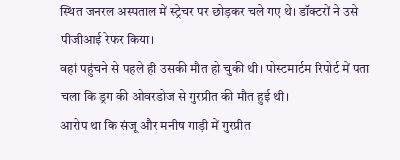स्थित जनरल अस्पताल में स्ट्रेचर पर छोड़कर चले गए थे। डॉक्टरों ने उसे पीजीआई रेफर किया।
वहां पहुंचने से पहले ही उसकी मौत हो चुकी थी। पोस्टमार्टम रिपोर्ट में पता चला कि ड्रग की ओवरडोज से गुरप्रीत की मौत हुई थी।
आरोप था कि संजू और मनीष गाड़ी में गुरप्रीत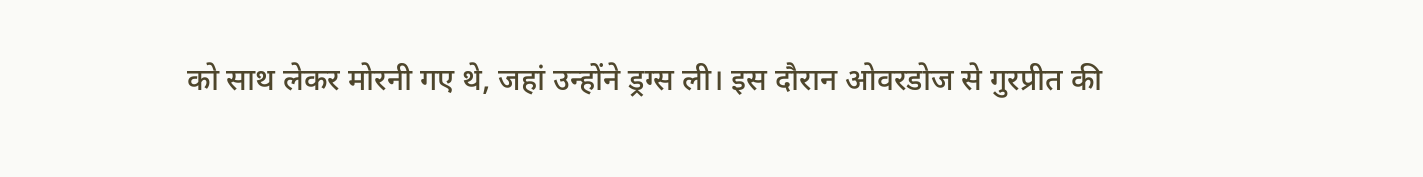को साथ लेकर मोरनी गए थे, जहां उन्होंने ड्रग्स ली। इस दौरान ओवरडोज से गुरप्रीत की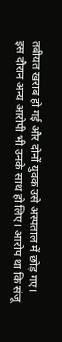तबीयत खराब हो गई और दोनों युवक उसे अस्पताल में छोड़ गए।
इस दौरान अन्य आरोपी भी उनके साथ हो लिए। आरोप था कि संजू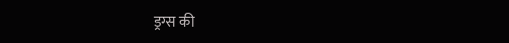ड्रग्स की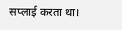सप्लाई करता था।